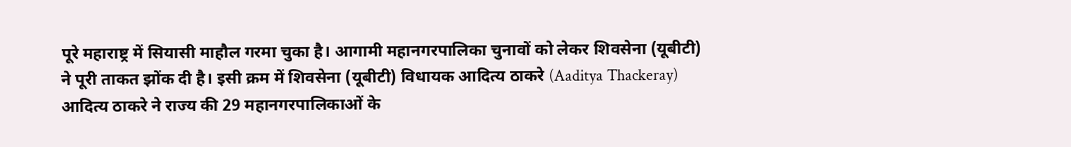पूरे महाराष्ट्र में सियासी माहौल गरमा चुका है। आगामी महानगरपालिका चुनावों को लेकर शिवसेना (यूबीटी) ने पूरी ताकत झोंक दी है। इसी क्रम में शिवसेना (यूबीटी) विधायक आदित्य ठाकरे (Aaditya Thackeray)
आदित्य ठाकरे ने राज्य की 29 महानगरपालिकाओं के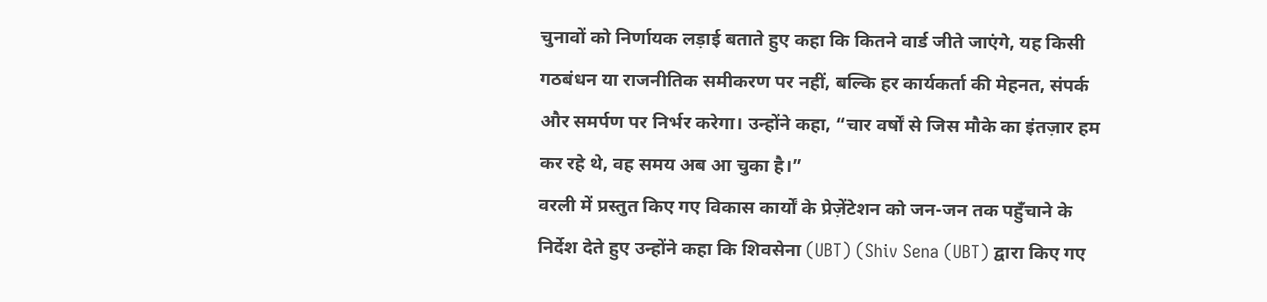चुनावों को निर्णायक लड़ाई बताते हुए कहा कि कितने वार्ड जीते जाएंगे, यह किसी गठबंधन या राजनीतिक समीकरण पर नहीं, बल्कि हर कार्यकर्ता की मेहनत, संपर्क और समर्पण पर निर्भर करेगा। उन्होंने कहा, “चार वर्षों से जिस मौके का इंतज़ार हम कर रहे थे, वह समय अब आ चुका है।”
वरली में प्रस्तुत किए गए विकास कार्यों के प्रेज़ेंटेशन को जन-जन तक पहुँचाने के निर्देश देते हुए उन्होंने कहा कि शिवसेना (UBT) (Shiv Sena (UBT) द्वारा किए गए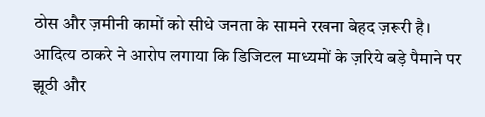ठोस और ज़मीनी कामों को सीधे जनता के सामने रखना बेहद ज़रूरी है। आदित्य ठाकरे ने आरोप लगाया कि डिजिटल माध्यमों के ज़रिये बड़े पैमाने पर झूठी और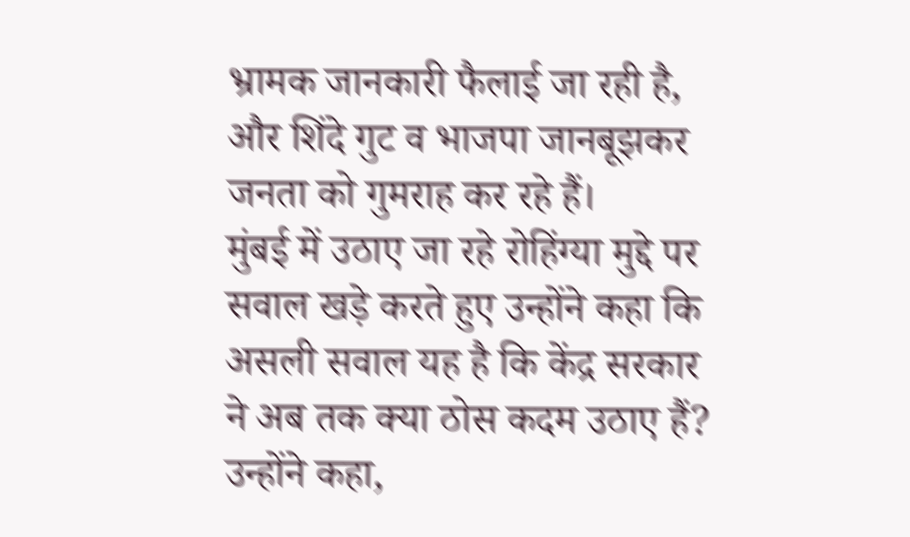भ्रामक जानकारी फैलाई जा रही है, और शिंदे गुट व भाजपा जानबूझकर जनता को गुमराह कर रहे हैं।
मुंबई में उठाए जा रहे रोहिंग्या मुद्दे पर सवाल खड़े करते हुए उन्होंने कहा कि असली सवाल यह है कि केंद्र सरकार ने अब तक क्या ठोस कदम उठाए हैं? उन्होंने कहा,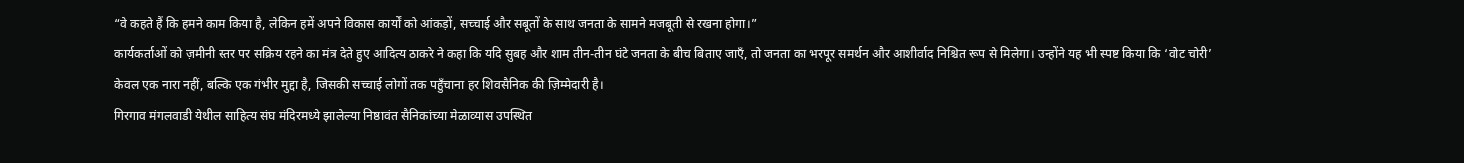“वे कहते हैं कि हमने काम किया है, लेकिन हमें अपने विकास कार्यों को आंकड़ों, सच्चाई और सबूतों के साथ जनता के सामने मजबूती से रखना होगा।”
कार्यकर्ताओं को ज़मीनी स्तर पर सक्रिय रहने का मंत्र देते हुए आदित्य ठाकरे ने कहा कि यदि सुबह और शाम तीन-तीन घंटे जनता के बीच बिताए जाएँ, तो जनता का भरपूर समर्थन और आशीर्वाद निश्चित रूप से मिलेगा। उन्होंने यह भी स्पष्ट किया कि ‘वोट चोरी’ केवल एक नारा नहीं, बल्कि एक गंभीर मुद्दा है, जिसकी सच्चाई लोगों तक पहुँचाना हर शिवसैनिक की ज़िम्मेदारी है।
गिरगाव मंगलवाडी येथील साहित्य संघ मंदिरमध्ये झालेल्या निष्ठावंत सैनिकांच्या मेळाव्यास उपस्थित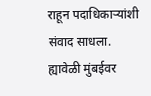राहून पदाधिकाऱ्यांशी संवाद साधला.
ह्यावेळी मुंबईवर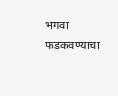भगवा फडकवण्याचा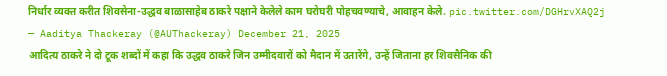निर्धार व्यक्त करीत शिवसेना-उद्धव बाळासाहेब ठाकरे पक्षाने केलेले काम घरोघरी पोहचवण्याचे, आवाहन केले. pic.twitter.com/DGHrvXAQ2j
— Aaditya Thackeray (@AUThackeray) December 21, 2025
आदित्य ठाकरे ने दो टूक शब्दों में कहा कि उद्धव ठाकरे जिन उम्मीदवारों को मैदान में उतारेंगे, उन्हें जिताना हर शिवसैनिक की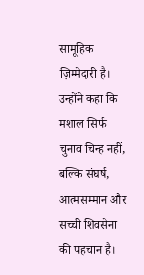सामूहिक ज़िम्मेदारी है। उन्होंने कहा कि मशाल सिर्फ चुनाव चिन्ह नहीं, बल्कि संघर्ष, आत्मसम्मान और सच्ची शिवसेना की पहचान है।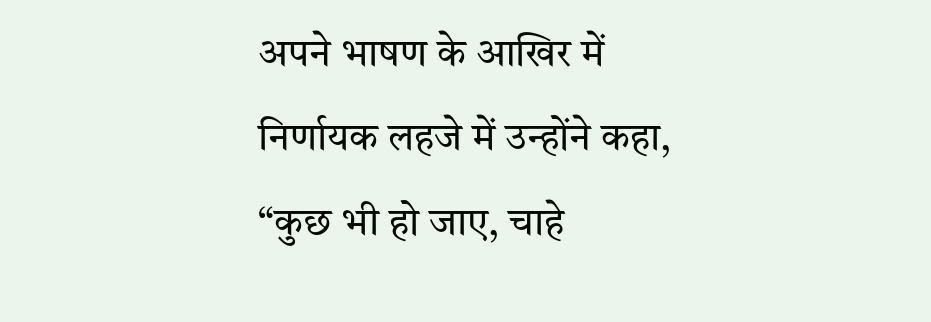अपने भाषण के आखिर में निर्णायक लहजे में उन्होंने कहा, “कुछ भी हो जाए, चाहे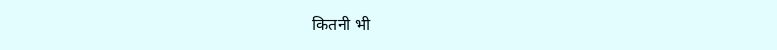कितनी भी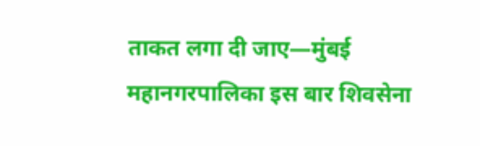ताकत लगा दी जाए—मुंबई महानगरपालिका इस बार शिवसेना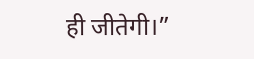ही जीतेगी।”